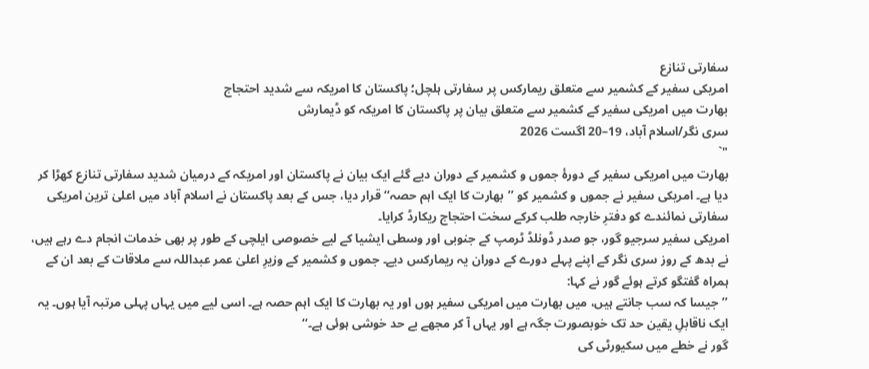سفارتی تنازع
امریکی سفیر کے کشمیر سے متعلق ریمارکس پر سفارتی ہلچل؛ پاکستان کا امریکہ سے شدید احتجاج
بھارت میں امریکی سفیر کے کشمیر سے متعلق بیان پر پاکستان کا امریکہ کو ڈیمارش
سری نگر/اسلام آباد، 19–20 اگست 2026
"`
بھارت میں امریکی سفیر کے دورۂ جموں و کشمیر کے دوران دیے گئے ایک بیان نے پاکستان اور امریکہ کے درمیان شدید سفارتی تنازع کھڑا کر دیا ہے۔ امریکی سفیر نے جموں و کشمیر کو ’’بھارت کا ایک اہم حصہ‘‘ قرار دیا، جس کے بعد پاکستان نے اسلام آباد میں اعلیٰ ترین امریکی سفارتی نمائندے کو دفترِ خارجہ طلب کرکے سخت احتجاج ریکارڈ کرایا۔
امریکی سفیر سرجیو گور، جو صدر ڈونلڈ ٹرمپ کے جنوبی اور وسطی ایشیا کے لیے خصوصی ایلچی کے طور پر بھی خدمات انجام دے رہے ہیں، نے بدھ کے روز سری نگر کے اپنے پہلے دورے کے دوران یہ ریمارکس دیے۔ جموں و کشمیر کے وزیرِ اعلیٰ عمر عبداللہ سے ملاقات کے بعد ان کے ہمراہ گفتگو کرتے ہوئے گور نے کہا:
’’جیسا کہ سب جانتے ہیں، میں بھارت میں امریکی سفیر ہوں اور یہ بھارت کا ایک اہم حصہ ہے۔ اسی لیے میں یہاں پہلی مرتبہ آیا ہوں۔ یہ ایک ناقابلِ یقین حد تک خوبصورت جگہ ہے اور یہاں آ کر مجھے بے حد خوشی ہوئی ہے۔‘‘
گور نے خطے میں سکیورٹی کی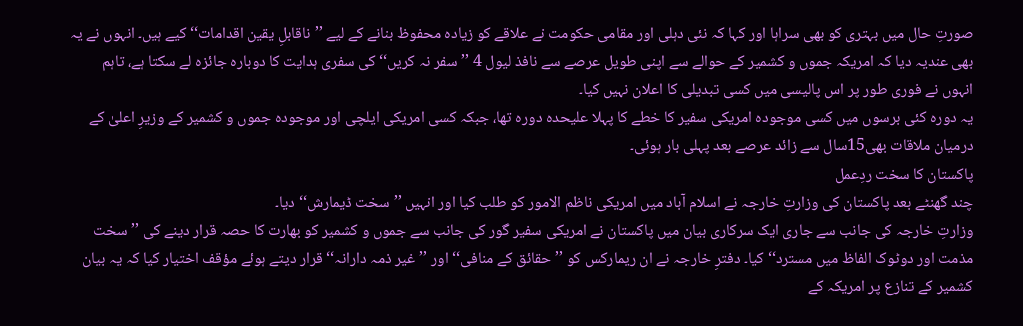صورتِ حال میں بہتری کو بھی سراہا اور کہا کہ نئی دہلی اور مقامی حکومت نے علاقے کو زیادہ محفوظ بنانے کے لیے ’’ناقابلِ یقین اقدامات‘‘ کیے ہیں۔ انہوں نے یہ بھی عندیہ دیا کہ امریکہ جموں و کشمیر کے حوالے سے اپنی طویل عرصے سے نافذ لیول 4 ’’سفر نہ کریں‘‘ کی سفری ہدایت کا دوبارہ جائزہ لے سکتا ہے، تاہم انہوں نے فوری طور پر اس پالیسی میں کسی تبدیلی کا اعلان نہیں کیا۔
یہ دورہ کئی برسوں میں کسی موجودہ امریکی سفیر کا خطے کا پہلا علیحدہ دورہ تھا، جبکہ کسی امریکی ایلچی اور موجودہ جموں و کشمیر کے وزیرِ اعلیٰ کے درمیان ملاقات بھی15سال سے زائد عرصے بعد پہلی بار ہوئی۔
پاکستان کا سخت ردِعمل
چند گھنٹے بعد پاکستان کی وزارتِ خارجہ نے اسلام آباد میں امریکی ناظم الامور کو طلب کیا اور انہیں ’’سخت ڈیمارش‘‘ دیا۔
وزارتِ خارجہ کی جانب سے جاری ایک سرکاری بیان میں پاکستان نے امریکی سفیر گور کی جانب سے جموں و کشمیر کو بھارت کا حصہ قرار دینے کی ’’سخت مذمت اور دوٹوک الفاظ میں مسترد‘‘ کیا۔ دفترِ خارجہ نے ان ریمارکس کو ’’حقائق کے منافی‘‘ اور ’’غیر ذمہ دارانہ‘‘ قرار دیتے ہوئے مؤقف اختیار کیا کہ یہ بیان کشمیر کے تنازع پر امریکہ کے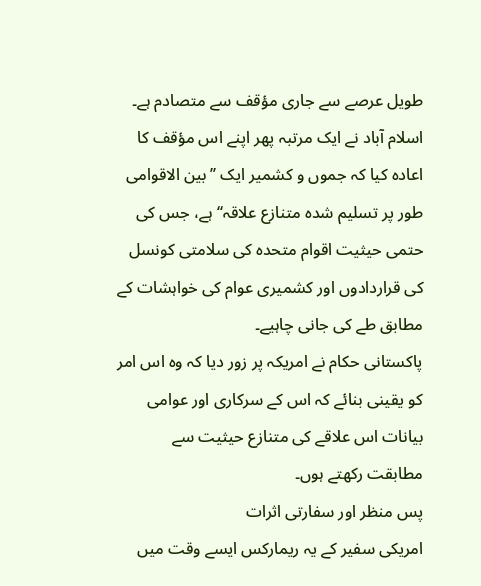طویل عرصے سے جاری مؤقف سے متصادم ہے۔
اسلام آباد نے ایک مرتبہ پھر اپنے اس مؤقف کا اعادہ کیا کہ جموں و کشمیر ایک ’’بین الاقوامی طور پر تسلیم شدہ متنازع علاقہ‘‘ ہے، جس کی حتمی حیثیت اقوام متحدہ کی سلامتی کونسل کی قراردادوں اور کشمیری عوام کی خواہشات کے مطابق طے کی جانی چاہیے۔
پاکستانی حکام نے امریکہ پر زور دیا کہ وہ اس امر کو یقینی بنائے کہ اس کے سرکاری اور عوامی بیانات اس علاقے کی متنازع حیثیت سے مطابقت رکھتے ہوں۔
پس منظر اور سفارتی اثرات
امریکی سفیر کے یہ ریمارکس ایسے وقت میں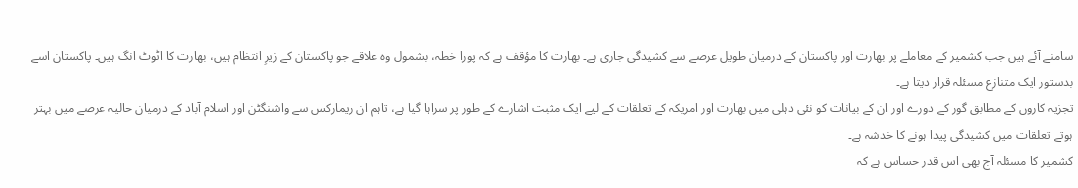سامنے آئے ہیں جب کشمیر کے معاملے پر بھارت اور پاکستان کے درمیان طویل عرصے سے کشیدگی جاری ہے۔ بھارت کا مؤقف ہے کہ پورا خطہ، بشمول وہ علاقے جو پاکستان کے زیرِ انتظام ہیں، بھارت کا اٹوٹ انگ ہیں۔ پاکستان اسے بدستور ایک متنازع مسئلہ قرار دیتا ہے۔
تجزیہ کاروں کے مطابق گور کے دورے اور ان کے بیانات کو نئی دہلی میں بھارت اور امریکہ کے تعلقات کے لیے ایک مثبت اشارے کے طور پر سراہا گیا ہے، تاہم ان ریمارکس سے واشنگٹن اور اسلام آباد کے درمیان حالیہ عرصے میں بہتر ہوتے تعلقات میں کشیدگی پیدا ہونے کا خدشہ ہے۔
کشمیر کا مسئلہ آج بھی اس قدر حساس ہے کہ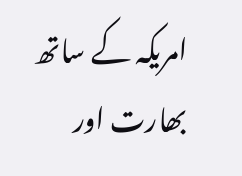امریکہ کے ساتھ بھارت اور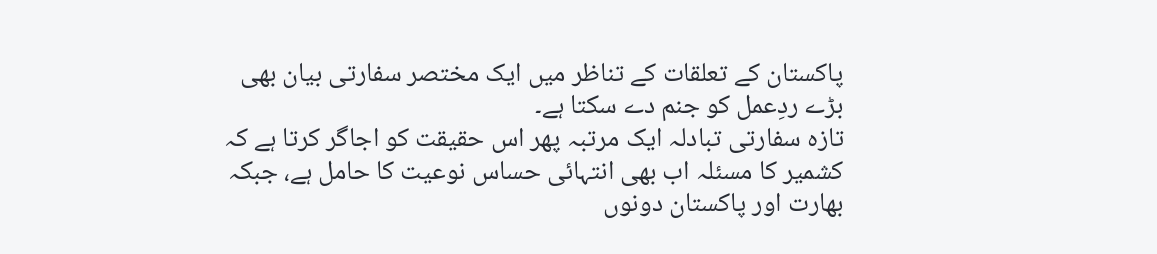پاکستان کے تعلقات کے تناظر میں ایک مختصر سفارتی بیان بھی بڑے ردِعمل کو جنم دے سکتا ہے۔
تازہ سفارتی تبادلہ ایک مرتبہ پھر اس حقیقت کو اجاگر کرتا ہے کہ کشمیر کا مسئلہ اب بھی انتہائی حساس نوعیت کا حامل ہے، جبکہ بھارت اور پاکستان دونوں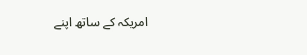امریکہ کے ساتھ اپنے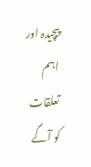پیچیدہ اور اہم تعلقات کو آگے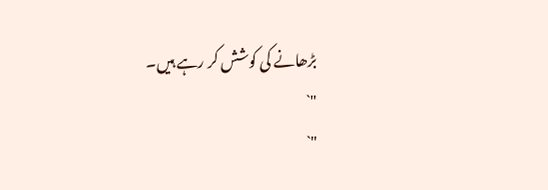بڑھانے کی کوشش کر رہے ہیں۔
"`
"`